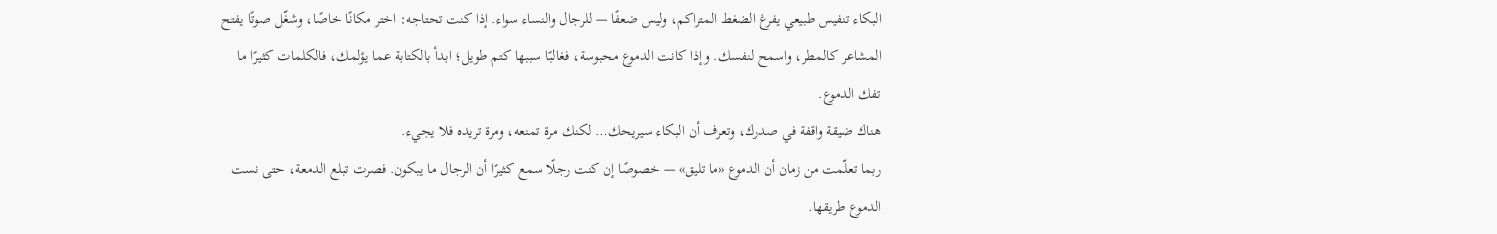البكاء تنفيس طبيعي يفرغ الضغط المتراكم، وليس ضعفًا — للرجال والنساء سواء. إذا كنت تحتاجه: اختر مكانًا خاصًا، وشغّل صوتًا يفتح المشاعر كالمطر، واسمح لنفسك. وإذا كانت الدموع محبوسة، فغالبًا سببها كتم طويل؛ ابدأ بالكتابة عما يؤلمك، فالكلمات كثيرًا ما تفك الدموع.
هناك ضيقة واقفة في صدرك، وتعرف أن البكاء سيريحك… لكنك مرة تمنعه، ومرة تريده فلا يجيء.
ربما تعلّمت من زمان أن الدموع «ما تليق» — خصوصًا إن كنت رجلًا سمع كثيرًا أن الرجال ما يبكون. فصرت تبلع الدمعة، حتى نست الدموع طريقها.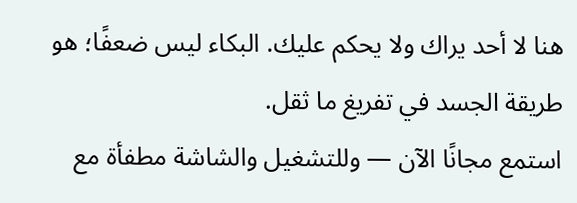هنا لا أحد يراك ولا يحكم عليك. البكاء ليس ضعفًا؛ هو طريقة الجسد في تفريغ ما ثقل.
استمع مجانًا الآن — وللتشغيل والشاشة مطفأة مع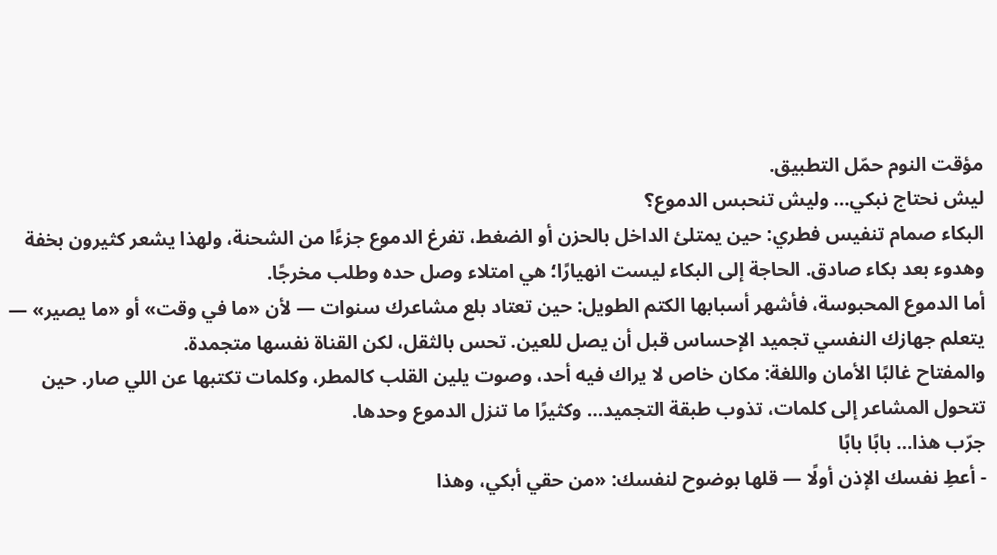مؤقت النوم حمّل التطبيق.
ليش نحتاج نبكي… وليش تنحبس الدموع؟
البكاء صمام تنفيس فطري: حين يمتلئ الداخل بالحزن أو الضغط، تفرغ الدموع جزءًا من الشحنة، ولهذا يشعر كثيرون بخفة وهدوء بعد بكاء صادق. الحاجة إلى البكاء ليست انهيارًا؛ هي امتلاء وصل حده وطلب مخرجًا.
أما الدموع المحبوسة، فأشهر أسبابها الكتم الطويل: حين تعتاد بلع مشاعرك سنوات — لأن «ما في وقت» أو «ما يصير» — يتعلم جهازك النفسي تجميد الإحساس قبل أن يصل للعين. تحس بالثقل، لكن القناة نفسها متجمدة.
والمفتاح غالبًا الأمان واللغة: مكان خاص لا يراك فيه أحد، وصوت يلين القلب كالمطر، وكلمات تكتبها عن اللي صار. حين تتحول المشاعر إلى كلمات، تذوب طبقة التجميد… وكثيرًا ما تنزل الدموع وحدها.
جرّب هذا… بابًا بابًا
- أعطِ نفسك الإذن أولًا — قلها بوضوح لنفسك: «من حقي أبكي، وهذا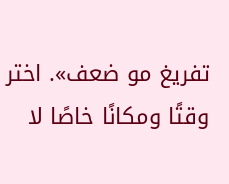تفريغ مو ضعف». اختر وقتًا ومكانًا خاصًا لا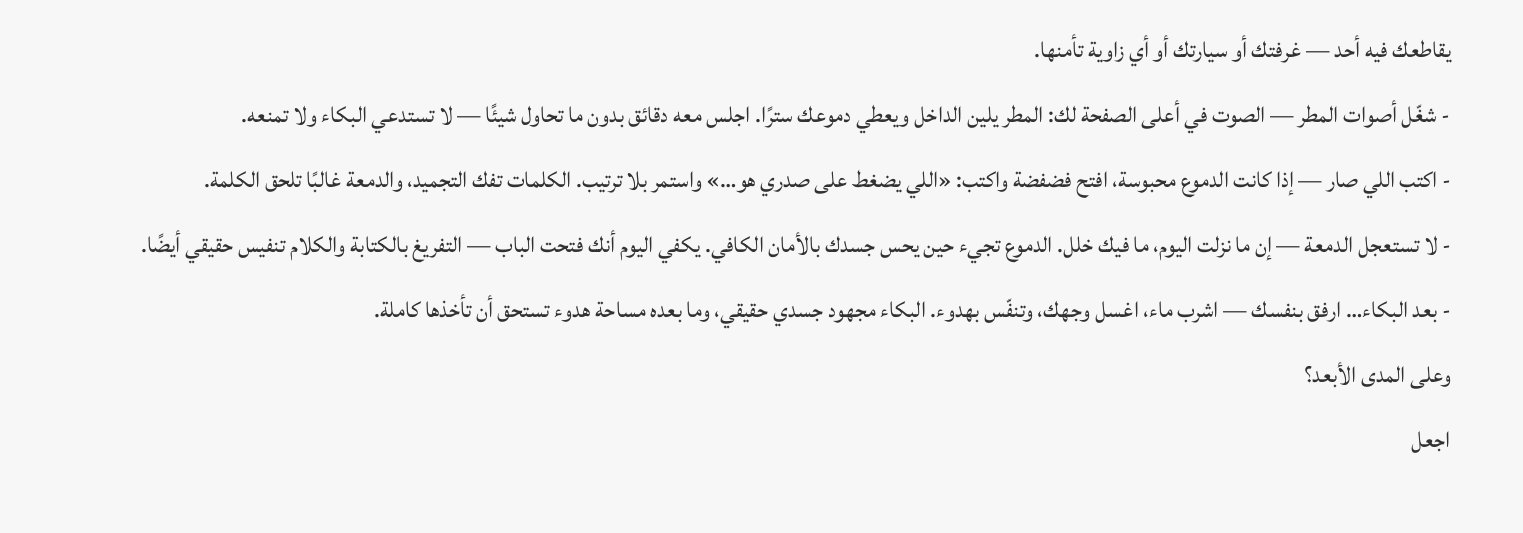يقاطعك فيه أحد — غرفتك أو سيارتك أو أي زاوية تأمنها.
- شغّل أصوات المطر — الصوت في أعلى الصفحة لك: المطر يلين الداخل ويعطي دموعك سترًا. اجلس معه دقائق بدون ما تحاول شيئًا — لا تستدعي البكاء ولا تمنعه.
- اكتب اللي صار — إذا كانت الدموع محبوسة، افتح فضفضة واكتب: «اللي يضغط على صدري هو…» واستمر بلا ترتيب. الكلمات تفك التجميد، والدمعة غالبًا تلحق الكلمة.
- لا تستعجل الدمعة — إن ما نزلت اليوم، ما فيك خلل. الدموع تجيء حين يحس جسدك بالأمان الكافي. يكفي اليوم أنك فتحت الباب — التفريغ بالكتابة والكلام تنفيس حقيقي أيضًا.
- بعد البكاء… ارفق بنفسك — اشرب ماء، اغسل وجهك، وتنفّس بهدوء. البكاء مجهود جسدي حقيقي، وما بعده مساحة هدوء تستحق أن تأخذها كاملة.
وعلى المدى الأبعد؟
اجعل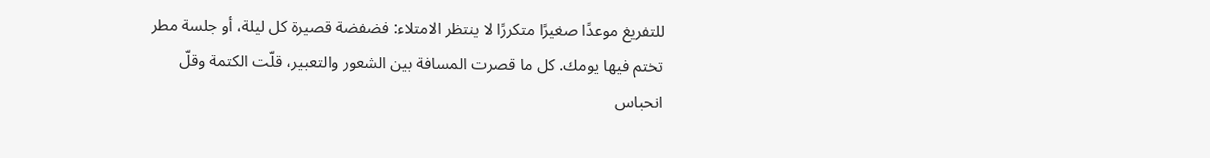للتفريغ موعدًا صغيرًا متكررًا لا ينتظر الامتلاء: فضفضة قصيرة كل ليلة، أو جلسة مطر تختم فيها يومك. كل ما قصرت المسافة بين الشعور والتعبير، قلّت الكتمة وقلّ انحباس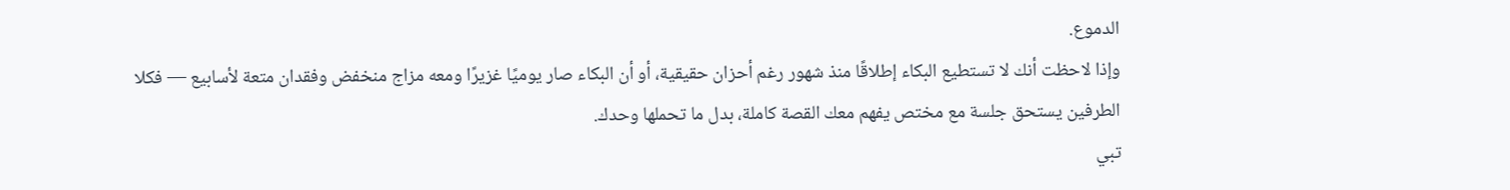الدموع.
وإذا لاحظت أنك لا تستطيع البكاء إطلاقًا منذ شهور رغم أحزان حقيقية، أو أن البكاء صار يوميًا غزيرًا ومعه مزاج منخفض وفقدان متعة لأسابيع — فكلا الطرفين يستحق جلسة مع مختص يفهم معك القصة كاملة، بدل ما تحملها وحدك.
تبي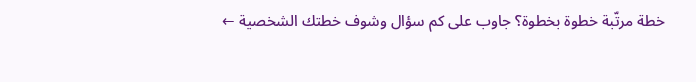خطة مرتّبة خطوة بخطوة؟ جاوب على كم سؤال وشوف خطتك الشخصية ←